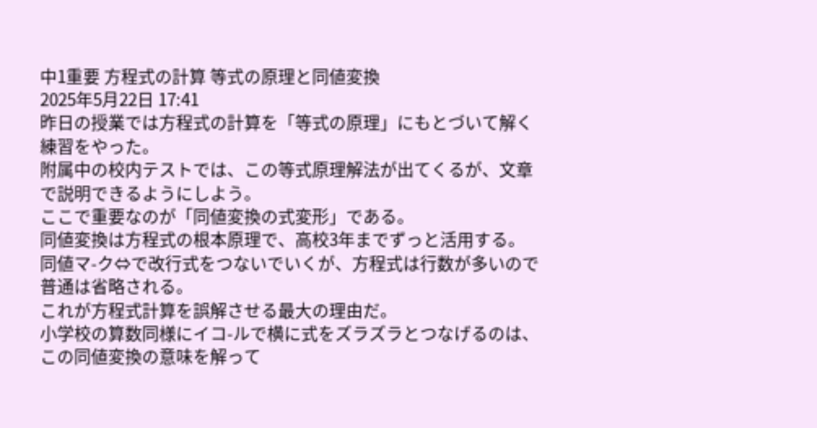中1重要 方程式の計算 等式の原理と同値変換
2025年5月22日 17:41
昨日の授業では方程式の計算を「等式の原理」にもとづいて解く練習をやった。
附属中の校内テストでは、この等式原理解法が出てくるが、文章で説明できるようにしよう。
ここで重要なのが「同値変換の式変形」である。
同値変換は方程式の根本原理で、高校3年までずっと活用する。
同値マ-ク⇔で改行式をつないでいくが、方程式は行数が多いので普通は省略される。
これが方程式計算を誤解させる最大の理由だ。
小学校の算数同様にイコ-ルで横に式をズラズラとつなげるのは、この同値変換の意味を解って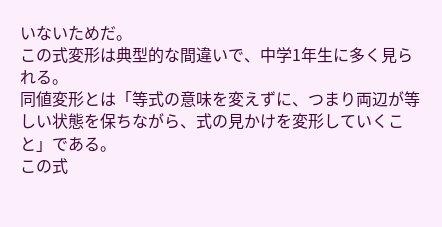いないためだ。
この式変形は典型的な間違いで、中学1年生に多く見られる。
同値変形とは「等式の意味を変えずに、つまり両辺が等しい状態を保ちながら、式の見かけを変形していくこと」である。
この式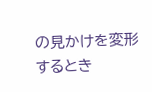の見かけを変形するとき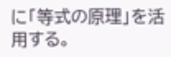に「等式の原理」を活用する。